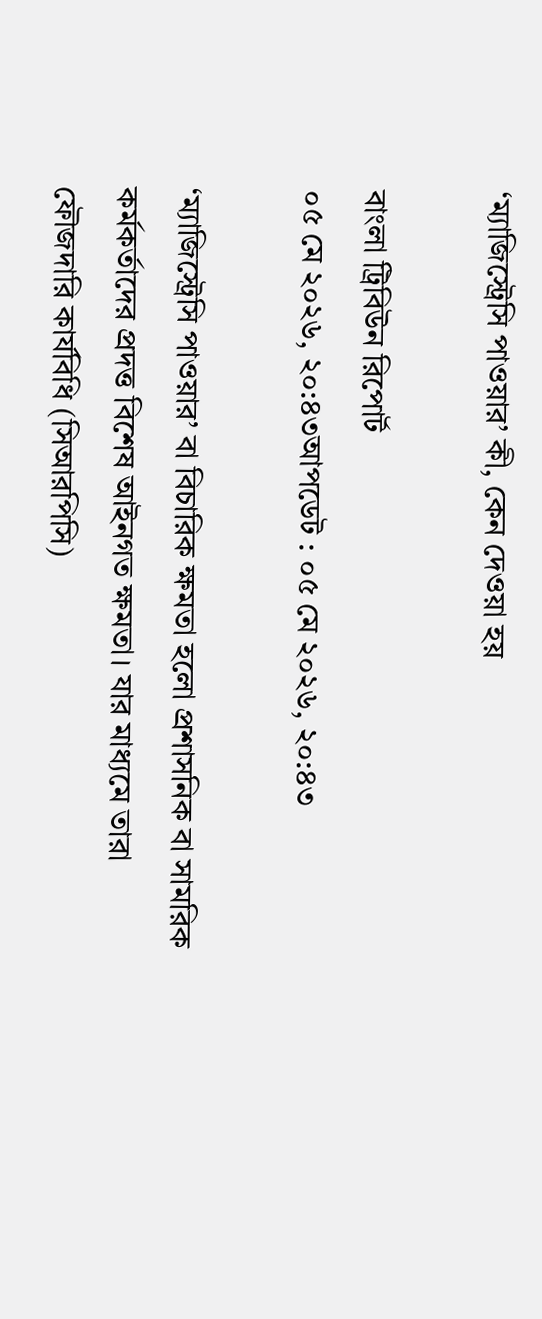‘ম্যাজিস্ট্রেসি পাওয়ার’ কী, কেন দেওয়া হয়

বাংলা ট্রিবিউন রিপোর্ট
০৫ মে ২০২৬, ২০:৪৩আপডেট : ০৫ মে ২০২৬, ২০:৪৩

‘ম্যাজিস্ট্রেসি পাওয়ার’ বা বিচারিক ক্ষমতা হলো প্রশাসনিক বা সামরিক কর্মকর্তাদের প্রদত্ত বিশেষ আইনগত ক্ষমতা। যার মাধ্যমে তারা ফৌজদারি কার্যবিধি (সিআরপিসি)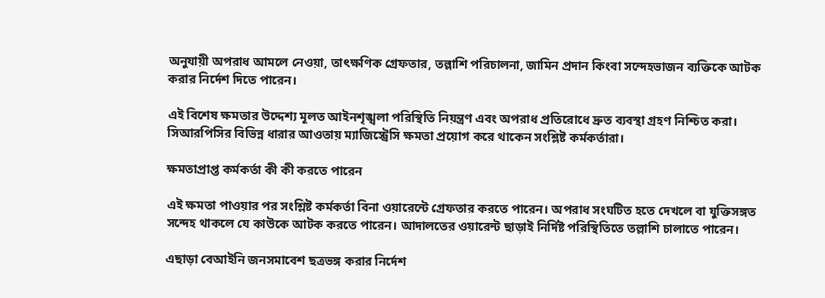অনুযায়ী অপরাধ আমলে নেওয়া, তাৎক্ষণিক গ্রেফতার, তল্লাশি পরিচালনা, জামিন প্রদান কিংবা সন্দেহভাজন ব্যক্তিকে আটক করার নির্দেশ দিতে পারেন।

এই বিশেষ ক্ষমতার উদ্দেশ্য মূলত আইনশৃঙ্খলা পরিস্থিতি নিয়ন্ত্রণ এবং অপরাধ প্রতিরোধে দ্রুত ব্যবস্থা গ্রহণ নিশ্চিত করা। সিআরপিসির বিভিন্ন ধারার আওতায় ম্যাজিস্ট্রেসি ক্ষমতা প্রয়োগ করে থাকেন সংশ্লিষ্ট কর্মকর্তারা।

ক্ষমতাপ্রাপ্ত কর্মকর্তা কী কী করতে পারেন

এই ক্ষমতা পাওয়ার পর সংশ্লিষ্ট কর্মকর্তা বিনা ওয়ারেন্টে গ্রেফতার করতে পারেন। অপরাধ সংঘটিত হতে দেখলে বা যুক্তিসঙ্গত সন্দেহ থাকলে যে কাউকে আটক করতে পারেন। আদালতের ওয়ারেন্ট ছাড়াই নির্দিষ্ট পরিস্থিতিতে তল্লাশি চালাতে পারেন।

এছাড়া বেআইনি জনসমাবেশ ছত্রভঙ্গ করার নির্দেশ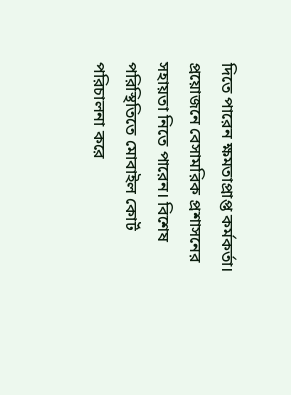দিতে পারেন ক্ষমতাপ্রাপ্ত কর্মকর্তা। প্রয়োজনে বেসামরিক প্রশাসনের সহায়তা নিতে পারেন। বিশেষ পরিস্থিতিতে মোবাইল কোর্ট পরিচালনা করে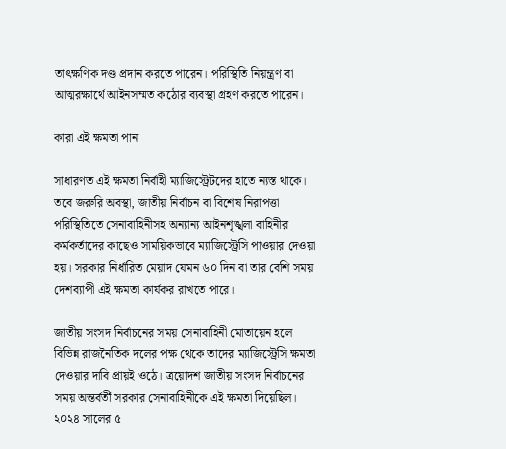তাৎক্ষণিক দণ্ড প্রদান করতে পারেন। পরিস্থিতি নিয়ন্ত্রণ বা আত্মরক্ষার্থে আইনসম্মত কঠোর ব্যবস্থা গ্রহণ করতে পারেন।

কারা এই ক্ষমতা পান

সাধারণত এই ক্ষমতা নির্বাহী ম্যাজিস্ট্রেটদের হাতে ন্যস্ত থাকে। তবে জরুরি অবস্থা, জাতীয় নির্বাচন বা বিশেষ নিরাপত্তা পরিস্থিতিতে সেনাবাহিনীসহ অন্যান্য আইনশৃঙ্খলা বাহিনীর কর্মকর্তাদের কাছেও সাময়িকভাবে ম্যাজিস্ট্রেসি পাওয়ার দেওয়া হয়। সরকার নির্ধারিত মেয়াদ যেমন ৬০ দিন বা তার বেশি সময় দেশব্যাপী এই ক্ষমতা কার্যকর রাখতে পারে।

জাতীয় সংসদ নির্বাচনের সময় সেনাবাহিনী মোতায়েন হলে বিভিন্ন রাজনৈতিক দলের পক্ষ থেকে তাদের ম্যাজিস্ট্রেসি ক্ষমতা দেওয়ার দাবি প্রায়ই ওঠে। ত্রয়োদশ জাতীয় সংসদ নির্বাচনের সময় অন্তর্বর্তী সরকার সেনাবাহিনীকে এই ক্ষমতা দিয়েছিল। ২০২৪ সালের ৫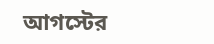আগস্টের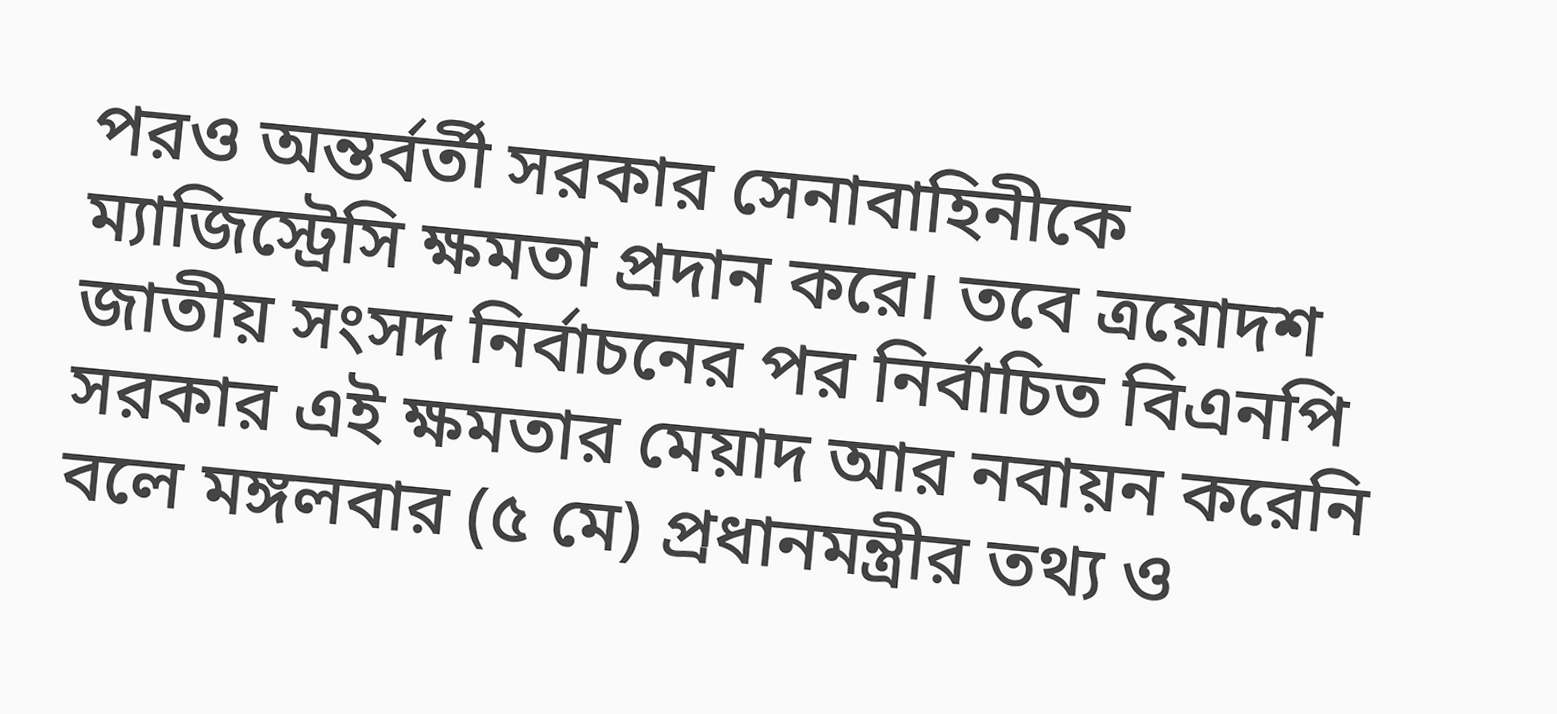পরও অন্তর্বর্তী সরকার সেনাবাহিনীকে ম্যাজিস্ট্রেসি ক্ষমতা প্রদান করে। তবে ত্রয়োদশ জাতীয় সংসদ নির্বাচনের পর নির্বাচিত বিএনপি সরকার এই ক্ষমতার মেয়াদ আর নবায়ন করেনি বলে মঙ্গলবার (৫ মে) প্রধানমন্ত্রীর তথ্য ও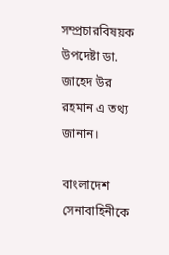সম্প্রচারবিষয়ক উপদেষ্টা ডা. জাহেদ উর রহমান এ তথ্য জানান।

বাংলাদেশ সেনাবাহিনীকে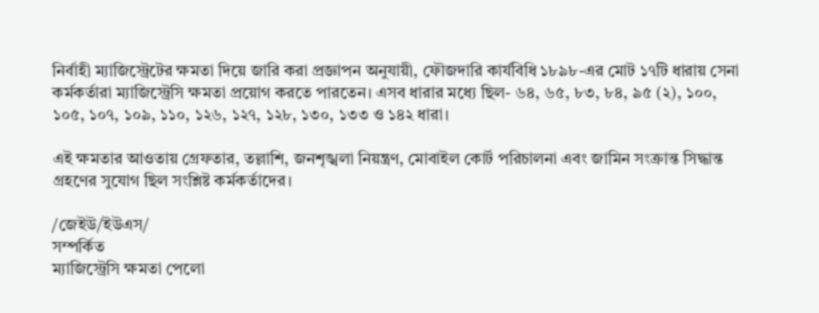নির্বাহী ম্যাজিস্ট্রেটের ক্ষমতা দিয়ে জারি করা প্রজ্ঞাপন অনুযায়ী, ফৌজদারি কার্যবিধি ১৮৯৮-এর মোট ১৭টি ধারায় সেনা কর্মকর্তারা ম্যাজিস্ট্রেসি ক্ষমতা প্রয়োগ করতে পারতেন। এসব ধারার মধ্যে ছিল- ৬৪, ৬৫, ৮৩, ৮৪, ৯৫ (২), ১০০, ১০৫, ১০৭, ১০৯, ১১০, ১২৬, ১২৭, ১২৮, ১৩০, ১৩৩ ও ১৪২ ধারা।

এই ক্ষমতার আওতায় গ্রেফতার, তল্লাশি, জনশৃঙ্খলা নিয়ন্ত্রণ, মোবাইল কোর্ট পরিচালনা এবং জামিন সংক্রান্ত সিদ্ধান্ত গ্রহণের সুযোগ ছিল সংশ্লিষ্ট কর্মকর্তাদের।

/জেইউ/ইউএস/
সম্পর্কিত
ম্যাজিস্ট্রেসি ক্ষমতা পেলো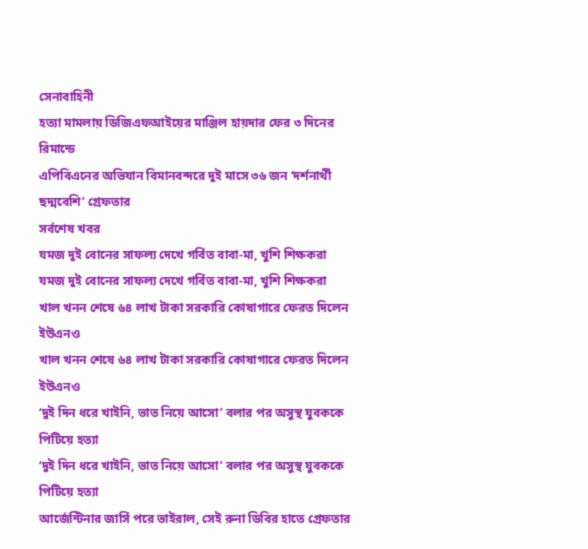সেনাবাহিনী
হত্যা মামলায় ডিজিএফআইয়ের মাঞ্জিল হায়দার ফের ৩ দিনের রিমান্ডে
এপিবিএনের অভিযান বিমানবন্দরে দুই মাসে ৩৬ জন ‘দর্শনার্থী ছদ্মবেশি’ গ্রেফতার
সর্বশেষ খবর
যমজ দুই বোনের সাফল্য দেখে গর্বিত বাবা-মা, খুশি শিক্ষকরা
যমজ দুই বোনের সাফল্য দেখে গর্বিত বাবা-মা, খুশি শিক্ষকরা
খাল খনন শেষে ৬৪ লাখ টাকা সরকারি কোষাগারে ফেরত দিলেন ইউএনও
খাল খনন শেষে ৬৪ লাখ টাকা সরকারি কোষাগারে ফেরত দিলেন ইউএনও
‘দুই দিন ধরে খাইনি, ভাত নিয়ে আসো’ বলার পর অসুস্থ যুবককে পিটিয়ে হত্যা
‘দুই দিন ধরে খাইনি, ভাত নিয়ে আসো’ বলার পর অসুস্থ যুবককে পিটিয়ে হত্যা
আর্জেন্টিনার জার্সি পরে ভাইরাল, সেই রুনা ডিবির হাতে গ্রেফতার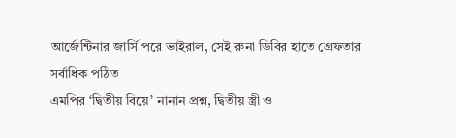আর্জেন্টিনার জার্সি পরে ভাইরাল, সেই রুনা ডিবির হাতে গ্রেফতার
সর্বাধিক পঠিত
এমপির ‘দ্বিতীয় বিয়ে’ নানান প্রশ্ন, দ্বিতীয় স্ত্রী ও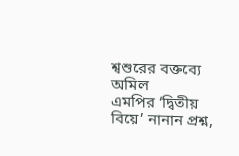শ্বশুরের বক্তব্যে অমিল
এমপির ‘দ্বিতীয় বিয়ে’ নানান প্রশ্ন,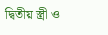দ্বিতীয় স্ত্রী ও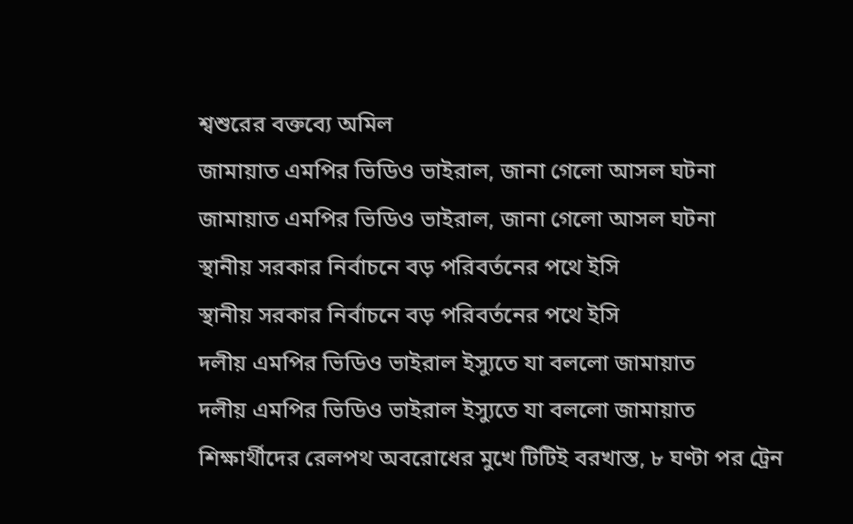শ্বশুরের বক্তব্যে অমিল
জামায়াত এমপির ভিডিও ভাইরাল, জানা গেলো আসল ঘটনা
জামায়াত এমপির ভিডিও ভাইরাল, জানা গেলো আসল ঘটনা
স্থানীয় সরকার নির্বাচনে বড় পরিবর্তনের পথে ইসি
স্থানীয় সরকার নির্বাচনে বড় পরিবর্তনের পথে ইসি
দলীয় এমপির ভিডিও ভাইরাল ইস্যুতে যা বললো জামায়াত
দলীয় এমপির ভিডিও ভাইরাল ইস্যুতে যা বললো জামায়াত
শিক্ষার্থীদের রেলপথ অবরোধের মুখে টিটিই বরখাস্ত, ৮ ঘণ্টা পর ট্রেন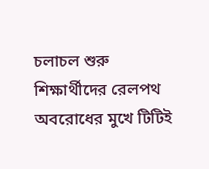চলাচল শুরু
শিক্ষার্থীদের রেলপথ অবরোধের মুখে টিটিই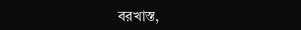বরখাস্ত,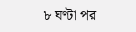৮ ঘণ্টা পর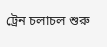ট্রেন চলাচল শুরু